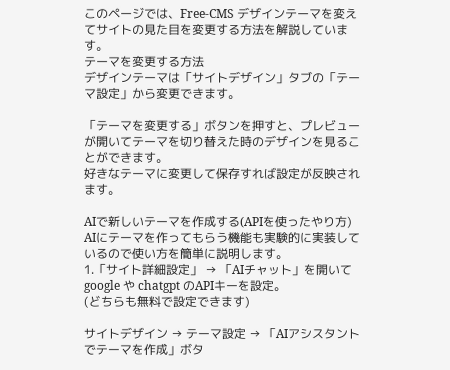このページでは、Free-CMS デザインテーマを変えてサイトの見た目を変更する方法を解説しています。
テーマを変更する方法
デザインテーマは「サイトデザイン」タブの「テーマ設定」から変更できます。

「テーマを変更する」ボタンを押すと、プレビューが開いてテーマを切り替えた時のデザインを見ることができます。
好きなテーマに変更して保存すれば設定が反映されます。

AIで新しいテーマを作成する(APIを使ったやり方)
AIにテーマを作ってもらう機能も実験的に実装しているので使い方を簡単に説明します。
1.「サイト詳細設定」 → 「AIチャット」を開いて google や chatgpt のAPIキーを設定。
(どちらも無料で設定できます)

サイトデザイン → テーマ設定 → 「AIアシスタントでテーマを作成」ボタ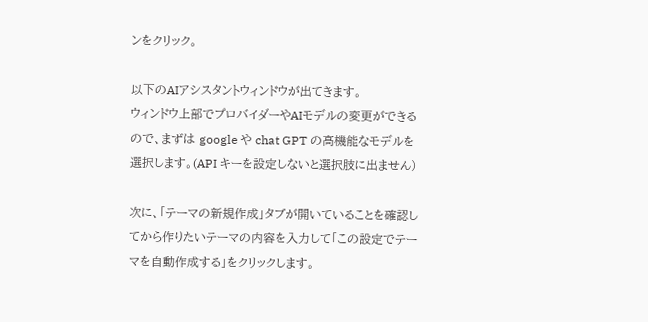ンをクリック。

以下のAIアシスタントウィンドウが出てきます。
ウィンドウ上部でプロバイダーやAIモデルの変更ができるので、まずは google や chat GPT の高機能なモデルを選択します。(API キーを設定しないと選択肢に出ません)

次に、「テーマの新規作成」タブが開いていることを確認してから作りたいテーマの内容を入力して「この設定でテーマを自動作成する」をクリックします。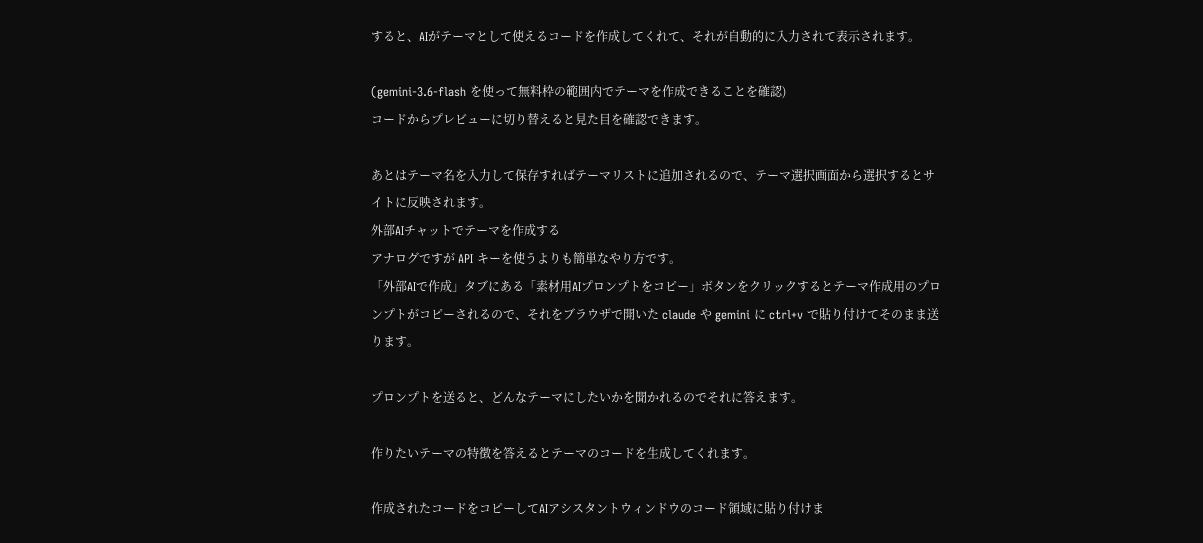すると、AIがテーマとして使えるコードを作成してくれて、それが自動的に入力されて表示されます。

(gemini-3.6-flash を使って無料枠の範囲内でテーマを作成できることを確認)
コードからプレビューに切り替えると見た目を確認できます。

あとはテーマ名を入力して保存すればテーマリストに追加されるので、テーマ選択画面から選択するとサイトに反映されます。
外部AIチャットでテーマを作成する
アナログですが API キーを使うよりも簡単なやり方です。
「外部AIで作成」タブにある「素材用AIプロンプトをコピー」ボタンをクリックするとテーマ作成用のプロンプトがコピーされるので、それをブラウザで開いた claude や gemini に ctrl+v で貼り付けてそのまま送ります。

プロンプトを送ると、どんなテーマにしたいかを聞かれるのでそれに答えます。

作りたいテーマの特徴を答えるとテーマのコードを生成してくれます。

作成されたコードをコピーしてAIアシスタントウィンドウのコード領域に貼り付けま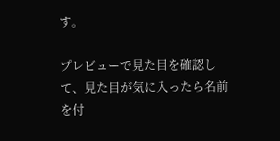す。

プレビューで見た目を確認して、見た目が気に入ったら名前を付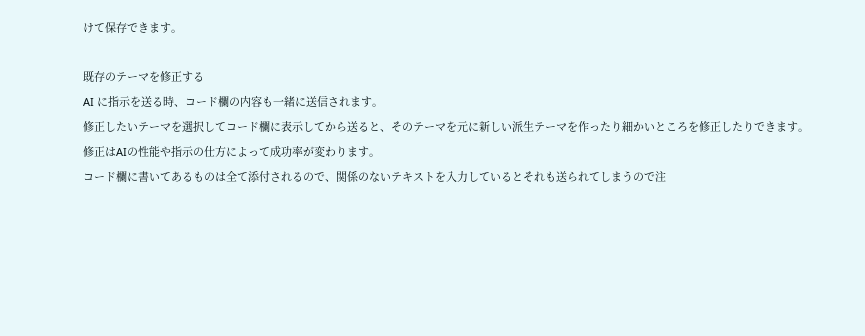けて保存できます。

既存のテーマを修正する
AI に指示を送る時、コード欄の内容も一緒に送信されます。
修正したいテーマを選択してコード欄に表示してから送ると、そのテーマを元に新しい派生テーマを作ったり細かいところを修正したりできます。
修正はAIの性能や指示の仕方によって成功率が変わります。
コード欄に書いてあるものは全て添付されるので、関係のないテキストを入力しているとそれも送られてしまうので注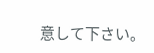意して下さい。